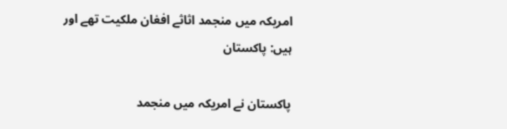امریکہ میں منجمد اثاثے افغان ملکیت تھے اور ہیں: پاکستان

پاکستان نے امریکہ میں منجمد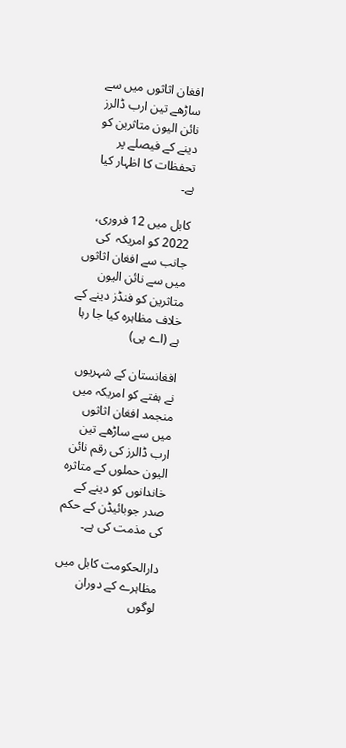افغان اثاثوں میں سے ساڑھے تین ارب ڈالرز نائن الیون متاثرین کو دینے کے فیصلے پر تحفظات کا اظہار کیا ہے۔

کابل میں 12 فروری، 2022 کو امریکہ  کی جانب سے افغان اثاثوں میں سے نائن الیون متاثرین کو فنڈز دینے کے خلاف مظاہرہ کیا جا رہا ہے (اے پی)

افغانستان کے شہریوں نے ہفتے کو امریکہ میں منجمد افغان اثاثوں میں سے ساڑھے تین ارب ڈالرز کی رقم نائن الیون حملوں کے متاثرہ خاندانوں کو دینے کے صدر جوبائیڈن کے حکم کی مذمت کی ہے۔

دارالحکومت کابل میں مظاہرے کے دوران لوگوں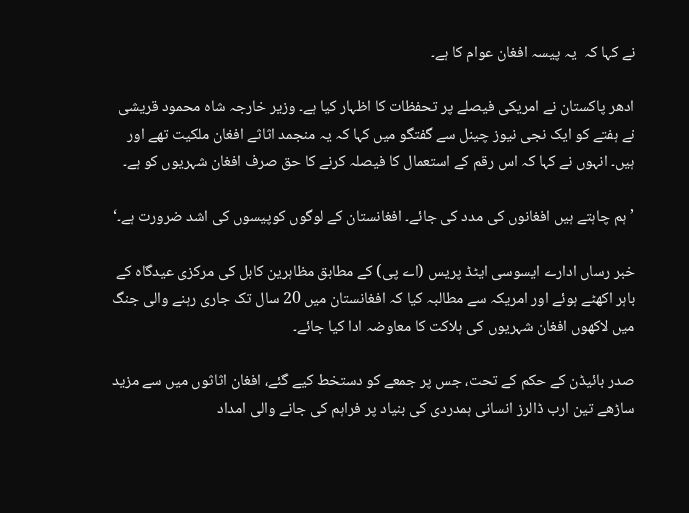نے کہا کہ  یہ پیسہ افغان عوام کا ہے۔

ادھر پاکستان نے امریکی فیصلے پر تحفظات کا اظہار کیا ہے۔ وزیر خارجہ شاہ محمود قریشی نے ہفتے کو ایک نجی نیوز چینل سے گفتگو میں کہا کہ یہ منجمد اثاثے افغان ملکیت تھے اور ہیں۔ انہوں نے کہا کہ اس رقم کے استعمال کا فیصلہ کرنے کا حق صرف افغان شہریوں کو ہے۔

’ہم چاہتے ہیں افغانوں کی مدد کی جائے۔ افغانستان کے لوگوں کوپیسوں کی اشد ضرورت ہے۔‘

خبر رساں ادارے ایسوسی ایٹڈ پریس (اے پی) کے مطابق مظاہرین کابل کی مرکزی عیدگاہ کے باہر اکھٹے ہوئے اور امریکہ سے مطالبہ کیا کہ افغانستان میں 20 سال تک جاری رہنے والی جنگ میں لاکھوں افغان شہریوں کی ہلاکت کا معاوضہ ادا کیا جائے۔

صدر بائیڈن کے حکم کے تحت، جس پر جمعے کو دستخط کیے گئے، افغان اثاثوں میں سے مزید ساڑھے تین ارب ڈالرز انسانی ہمدردی کی بنیاد پر فراہم کی جانے والی امداد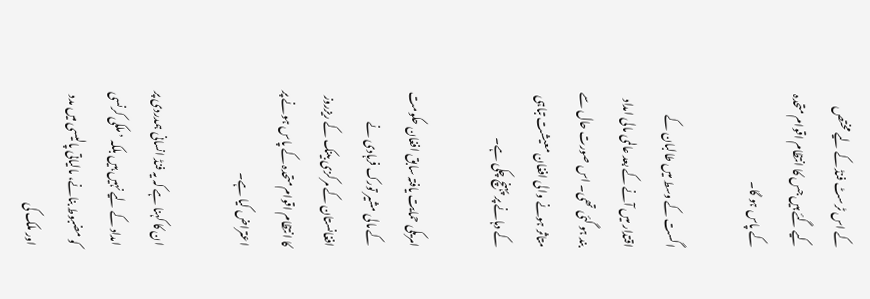کے اس ٹرسٹ فنڈ کے لیے مختص کیے گئے ہیں جس کا انتظام اقوام متحدہ کے پاس ہو گا۔

اگست کے وسط میں طالبان کے اقتدار میں آنے کے بعد عالمی مالی امداد بند ہو گئی تھی۔ اس صورت حال سے متاثر ہونے والی افغان معیشت تباہی کے دہانے پر پہنچ چکی ہے۔

امریکی حمایت یافتہ سابق افغان حکومت کے مالی مشیر تورک فرہادی نے افغانستان کے مرکزی بینک کے ریزروز کا انتظام اقوام متحدہ کے پاس ہونے پر اعتراض کیا ہے۔

ان کا کہنا ہے کہ یہ فنڈ انسانی ہمدردی پر امداد کے لیے نہیں ہیں بلکہ ’ملکی کرنسی کو مضبوط بنانے، مالیاتی پالیسی میں مدد اور ملک کی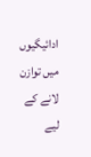ادائیگیوں میں توازن لانے کے لیے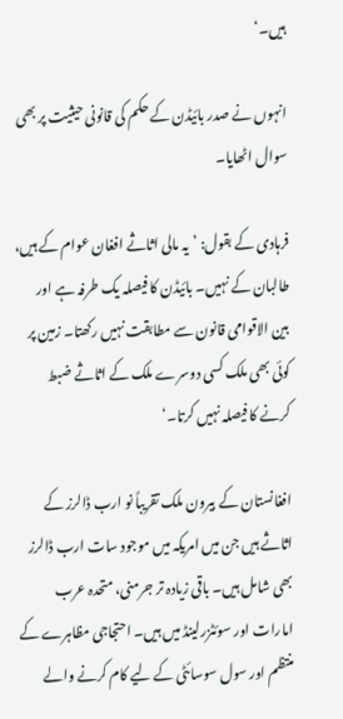ہیں۔‘

انہوں نے صدر بائیڈن کے حکم کی قانونی حیثیت پر بھی سوال اٹھایا۔

فرہادی کے بقول: ’یہ مالی اثاثے افغان عوام کے ہیں، طالبان کے نہیں۔ بائیڈن کا فیصلہ یک طرفہ ہے اور بین الاقوامی قانون سے مطابقت نہیں رکھتا۔ زمین پر کوئی بھی ملک کسی دوسرے ملک کے اثاثے ضبط کرنے کا فیصلہ نہیں کرتا۔‘

افغانستان کے بیرون ملک تقریباً نو ارب ڈالرز کے اثاثے ہیں جن میں امریکہ میں موجود سات ارب ڈالرز بھی شامل ہیں۔ باقی زیادہ تر جرمنی، متحدہ عرب امارات اور سوئٹزرلینڈ میں ہیں۔ احتجاجی مظاہرے کے منتظم اور سول سوسائٹی کے لیے کام کرنے والے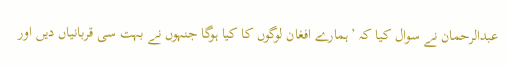عبدالرحمان نے سوال کیا کہ ’ہمارے افغان لوگوں کا کیا ہوگا جنہوں نے بہت سی قربانیاں دیں اور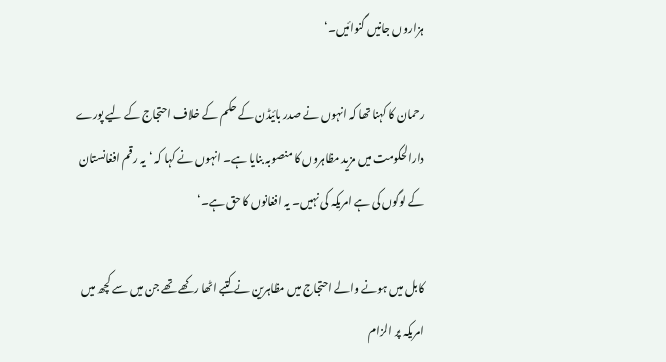ہزاروں جانیں گنوائیں۔‘

رحمان کا کہنا تھا کہ انہوں نے صدر بائیڈن کے حکم کے خلاف احتجاج کے لیے پورے دارالحکومت میں مزید مظاہروں کا منصوبہ بنایا ہے۔ انہوں نے کہا کہ ‘یہ رقم افغانستان کے لوگوں کی ہے امریکہ کی نہیں۔ یہ افغانوں کا حق ہے۔‘

کابل میں ہونے والے احتجاج میں مظاہرین نے کتبے اٹھا رکھے تھے جن میں سے کچھ میں امریکہ پر الزام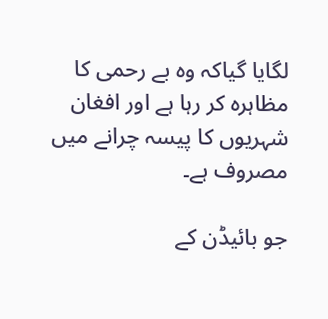لگایا گیاکہ وہ بے رحمی کا مظاہرہ کر رہا ہے اور افغان شہریوں کا پیسہ چرانے میں مصروف ہے۔

جو بائیڈن کے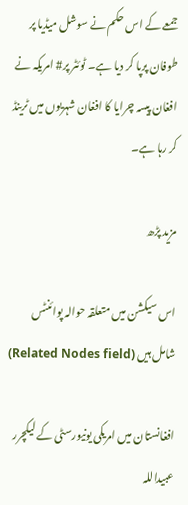جمعے کے اس حکم نے سوشل میڈیا پر طوفان پرپا کر دیا ہے۔ ٹوئٹر پر# امریکہ نے افغان پیسہ چرایا کا افغان شہریوں میں ٹرینڈ کر رہا ہے۔

مزید پڑھ

اس سیکشن میں متعلقہ حوالہ پوائنٹس شامل ہیں (Related Nodes field)

افغانستان میں امریکی یونیورسٹی کے لیکچرر عبیداللہ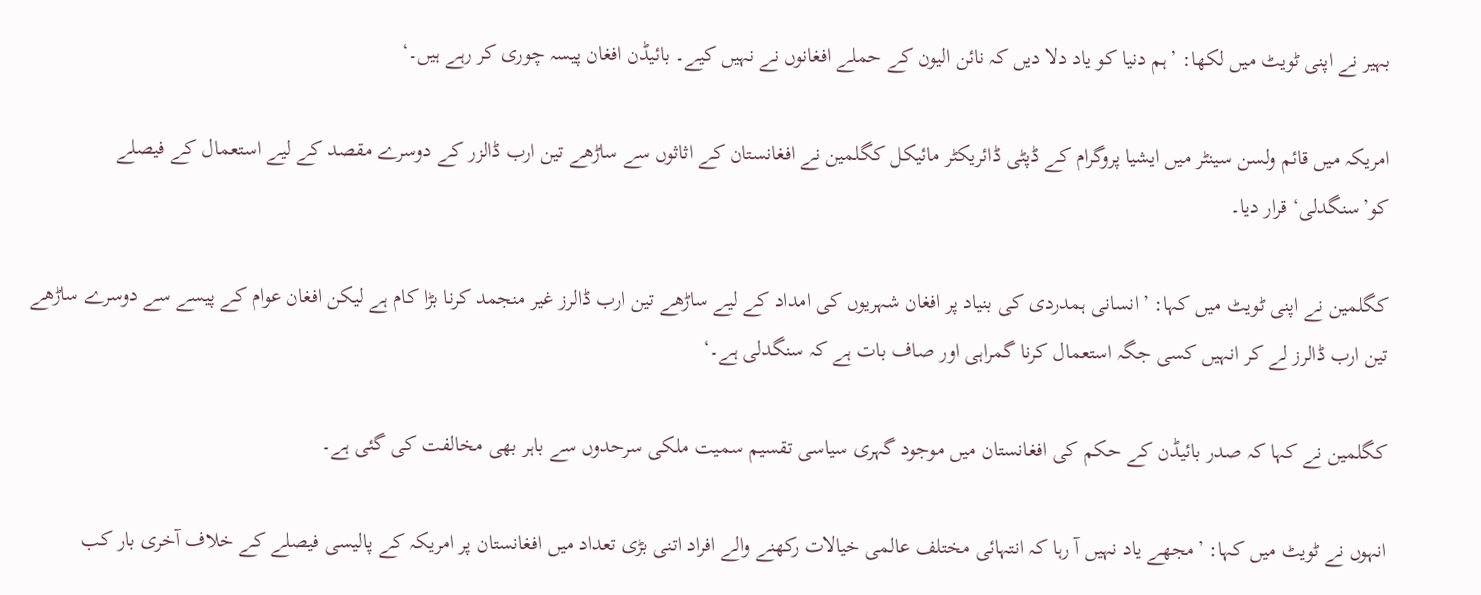بہیر نے اپنی ٹویٹ میں لکھا: ’ہم دنیا کو یاد دلا دیں کہ نائن الیون کے حملے افغانوں نے نہیں کیے۔ بائیڈن افغان پیسہ چوری کر رہے ہیں۔‘

امریکہ میں قائم ولسن سینٹر میں ایشیا پروگرام کے ڈپٹی ڈائریکٹر مائیکل کگلمین نے افغانستان کے اثاثوں سے ساڑھے تین ارب ڈالزر کے دوسرے مقصد کے لیے استعمال کے فیصلے کو’سنگدلی‘ قرار دیا۔

کگلمین نے اپنی ٹویٹ میں کہا: ’انسانی ہمدردی کی بنیاد پر افغان شہریوں کی امداد کے لیے ساڑھے تین ارب ڈالرز غیر منجمد کرنا بڑا کام ہے لیکن افغان عوام کے پیسے سے دوسرے ساڑھے تین ارب ڈالرز لے کر انہیں کسی جگہ استعمال کرنا گمراہی اور صاف بات ہے کہ سنگدلی ہے۔‘

کگلمین نے کہا کہ صدر بائیڈن کے حکم کی افغانستان میں موجود گہری سیاسی تقسیم سمیت ملکی سرحدوں سے باہر بھی مخالفت کی گئی ہے۔

انہوں نے ٹویٹ میں کہا: ’مجھے یاد نہیں آ رہا کہ انتہائی مختلف عالمی خیالات رکھنے والے افراد اتنی بڑی تعداد میں افغانستان پر امریکہ کے پالیسی فیصلے کے خلاف آخری بار کب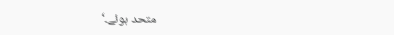متحد ہوئے۔‘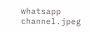whatsapp channel.jpeg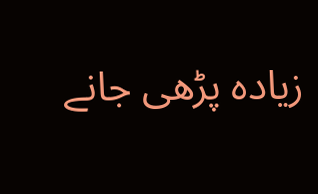زیادہ پڑھی جانے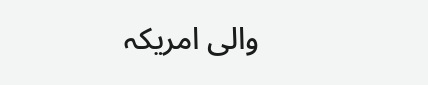والی امریکہ